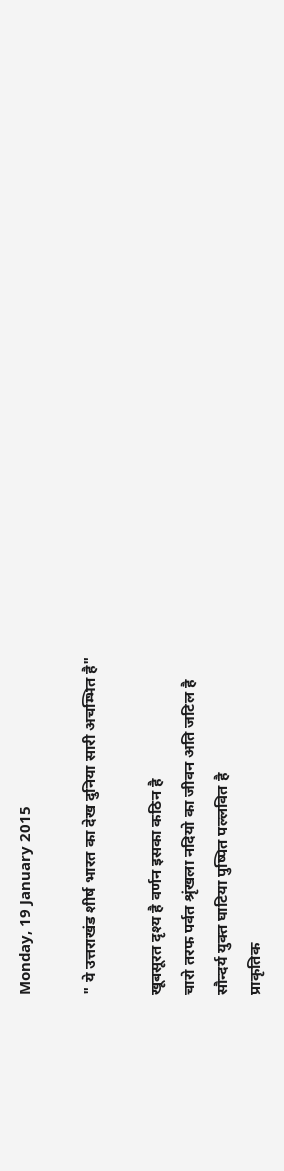Monday, 19 January 2015

" ये उत्तराखंड शीर्ष भारत का देख दुनिया सारी अचम्भित है"

खूबसूरत दृश्य है वर्णन इसका कठिन है
चारो तरफ पर्वत श्रृंखला नदियो का जीवन अति जटिल है
सौन्दर्य युक्त घाटिया पुष्पित पल्लवित है
प्राकृतिक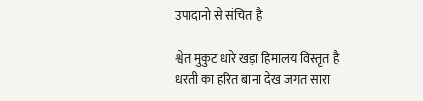उपादानो से संचित है

श्वेत मुकुट धारे खड़ा हिमालय विस्तृत है
धरती का हरित बाना देख जगत सारा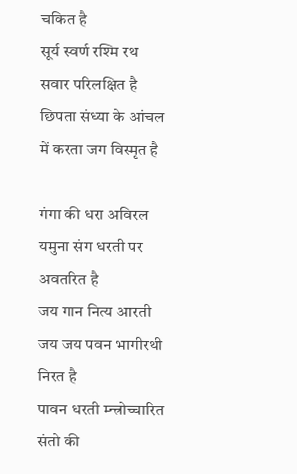चकित है
सूर्य स्वर्ण रश्मि रथ सवार परिलक्षित है
छिपता संध्या के आंचल में करता जग विस्मृत है

गंगा की धरा अविरल यमुना संग धरती पर अवतरित है
जय गान नित्य आरती जय जय पवन भागीरथी निरत है
पावन धरती म्न्त्रोच्चारित संतो की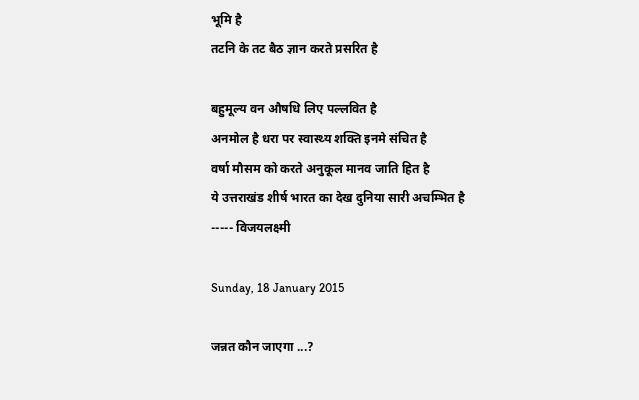भूमि है
तटनि के तट बैठ ज्ञान करते प्रसरित है

बहुमूल्य वन औषधि लिए पल्लवित है
अनमोल है धरा पर स्वास्थ्य शक्ति इनमे संचित है
वर्षा मौसम को करते अनुकूल मानव जाति हित है
ये उत्तराखंड शीर्ष भारत का देख दुनिया सारी अचम्भित है
----- विजयलक्ष्मी

Sunday, 18 January 2015

जन्नत कौन जाएगा ...?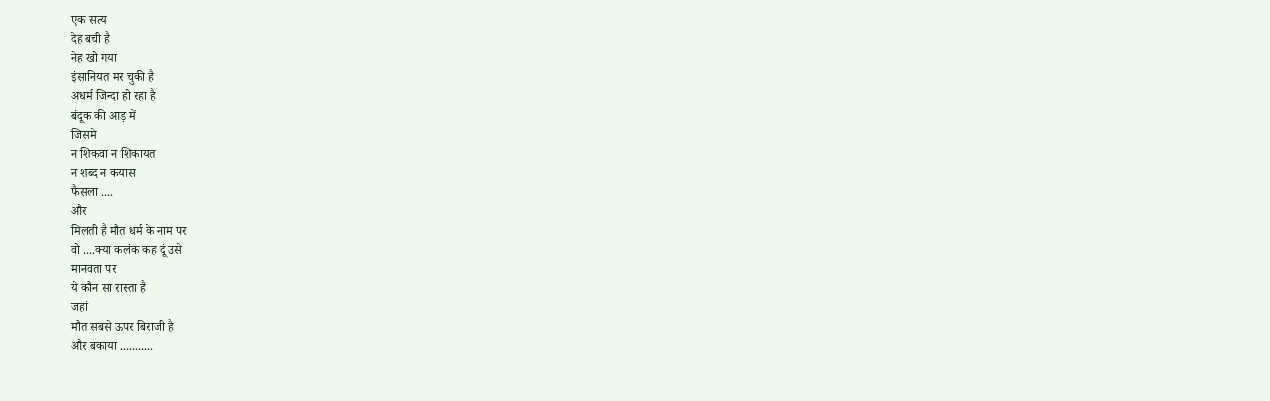एक सत्य
देह बची है
नेह खो गया
इंसानियत मर चुकी है
अधर्म जिन्दा हो रहा है
बंदूक की आड़ में
जिसमे
न शिकवा न शिकायत
न शब्द न कयास
फैसला ....
और
मिलती है मौत धर्म के नाम पर
वो ....क्या कलंक कह दूं उसे
मानवता पर
ये कौन सा रास्ता है
जहां
मौत सबसे ऊपर बिराजी है
और बकाया ...........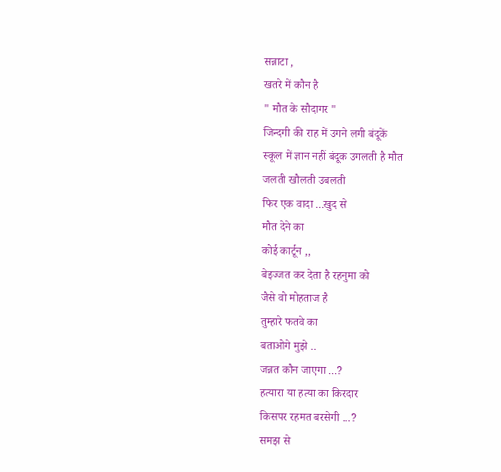सन्नाटा ,
खतरे में कौन है
" मौत के सौदागर "
जिन्दगी की राह में उगने लगी बंदूकें
स्कूल में ज्ञान नहीं बंदूक उगलती है मौत
जलती खौलती उबलती
फिर एक वादा ...खुद से
मौत देने का
कोई कार्टून ,,
बेइज्जत कर देता है रहनुमा को
जैसे वो मोहताज है
तुम्हारे फतवे का
बताओगे मुझे ..
जन्नत कौन जाएगा ...?
हत्यारा या हत्या का किरदार
किसपर रहमत बरसेगी ...?
समझ से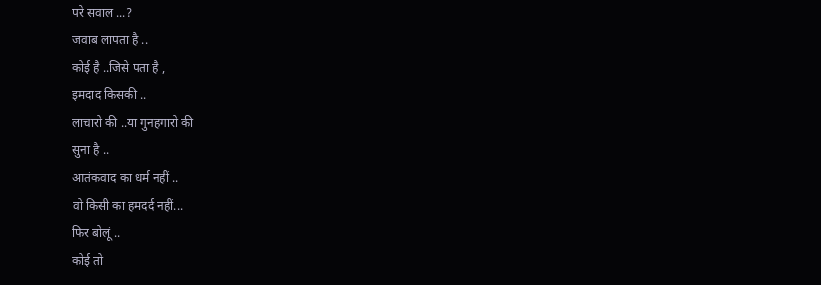परे सवाल ...?
जवाब लापता है ..
कोई है ..जिसे पता है ,
इमदाद किसकी ..
लाचारो की ..या गुनहगारो की
सुना है ..
आतंकवाद का धर्म नहीं ..
वो किसी का हमदर्द नहीं...
फिर बोलूं ..
कोई तो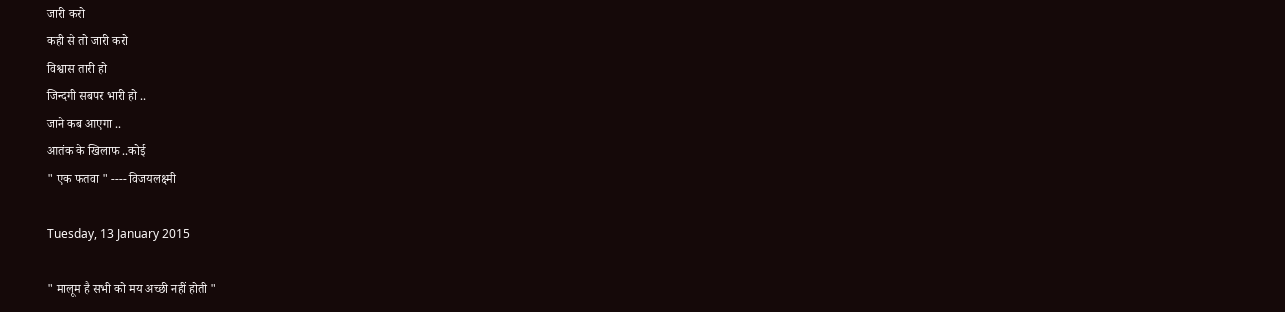जारी करो
कही से तो जारी करो
विश्वास तारी हो
जिन्दगी सबपर भारी हो ..
जाने कब आएगा ..
आतंक के खिलाफ ..कोई
" एक फतवा " ---- विजयलक्ष्मी

Tuesday, 13 January 2015

" मालूम है सभी को मय अच्छी नहीं होती "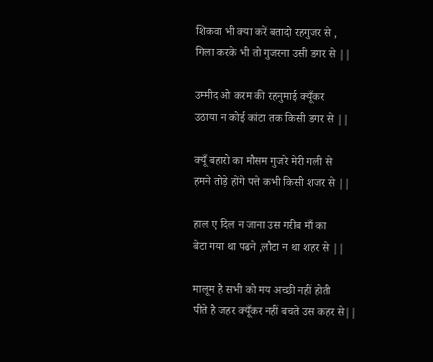शिकवा भी क्या करें बतादो रहगुजर से ,
गिला करके भी तो गुजरना उसी डगर से ||

उम्मीद ओ करम की रहनुमाई क्यूँकर
उठाया न कोई कांटा तक किसी डगर से ||

क्यूँ बहारो का मौसम गुजरे मेरी गली से
हमने तोड़े होंगे पत्ते कभी किसी शजर से ||

हाल ए दिल न जाना उस गरीब माँ का
बेटा गया था पढने ,लौटा न था शहर से ||

मालूम है सभी को मय अच्छी नहीं होती
पीते है जहर क्यूँकर नहीं बचते उस कहर से||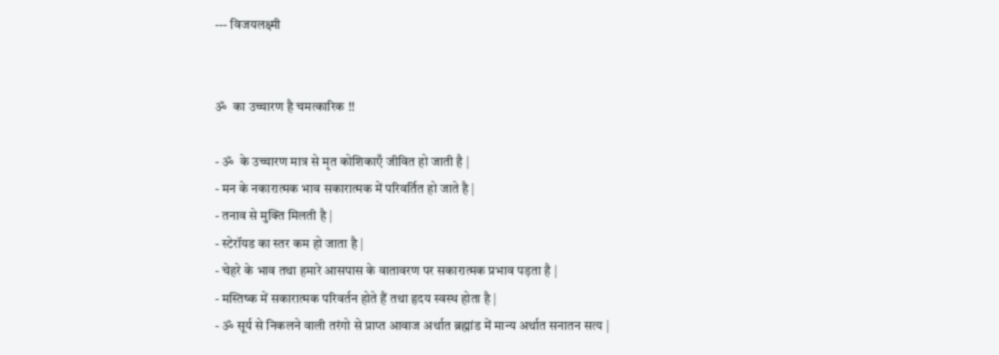--- विजयलक्ष्मी


ॐ  का उच्चारण है चमत्कारिक !!

- ॐ  के उच्चारण मात्र से मृत कोशिकाएँ जीवित हो जाती है |
- मन के नकारात्मक भाव सकारात्मक में परिवर्तित हो जाते है |
- तनाव से मुक्ति मिलती है |
- स्टेरॉयड का स्तर कम हो जाता है |
- चेहरे के भाव तथा हमारे आसपास के वातावरण पर सकारात्मक प्रभाव पड़ता है |
- मस्तिष्क में सकारात्मक परिवर्तन होते हैं तथा हृदय स्वस्थ होता है |
- ॐ सूर्य से निकलने वाली तरंगो से प्राप्त आवाज अर्थात ब्रह्मांड में मान्य अर्थात सनातन सत्य |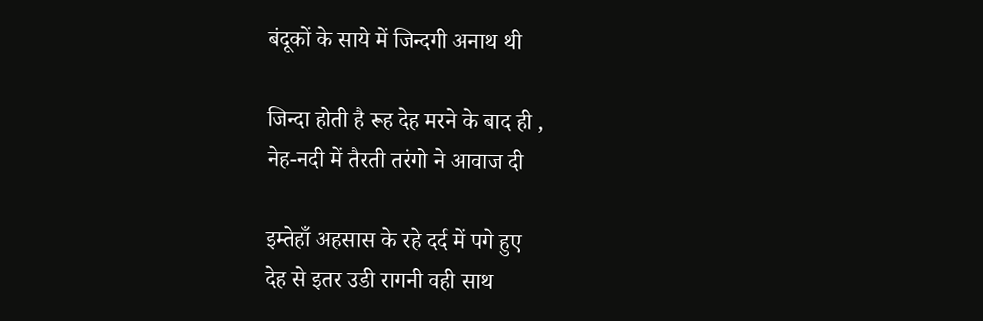बंदूकों के साये में जिन्दगी अनाथ थी

जिन्दा होती है रूह देह मरने के बाद ही ,
नेह-नदी में तैरती तरंगो ने आवाज दी

इम्तेहाँ अहसास के रहे दर्द में पगे हुए
देह से इतर उडी रागनी वही साथ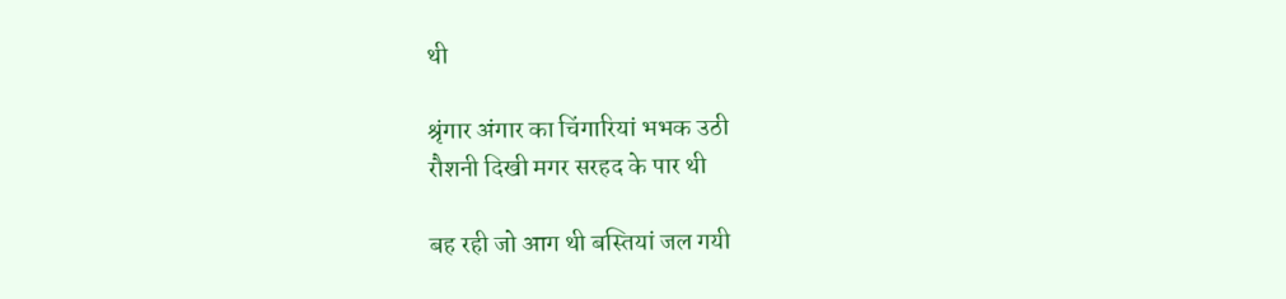थी

श्रृंगार अंगार का चिंगारियां भभक उठी
रौशनी दिखी मगर सरहद के पार थी

बह रही जो आग थी बस्तियां जल गयी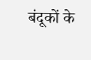बंदूकों के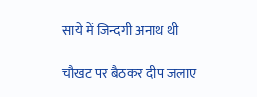साये में जिन्दगी अनाथ थी

चौखट पर बैठकर दीप जलाए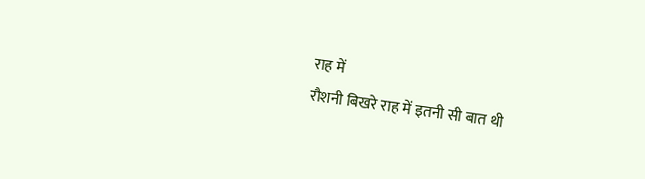राह में
रौशनी बिखरे राह में इतनी सी बात थी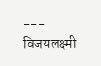--- विजयलक्ष्मी